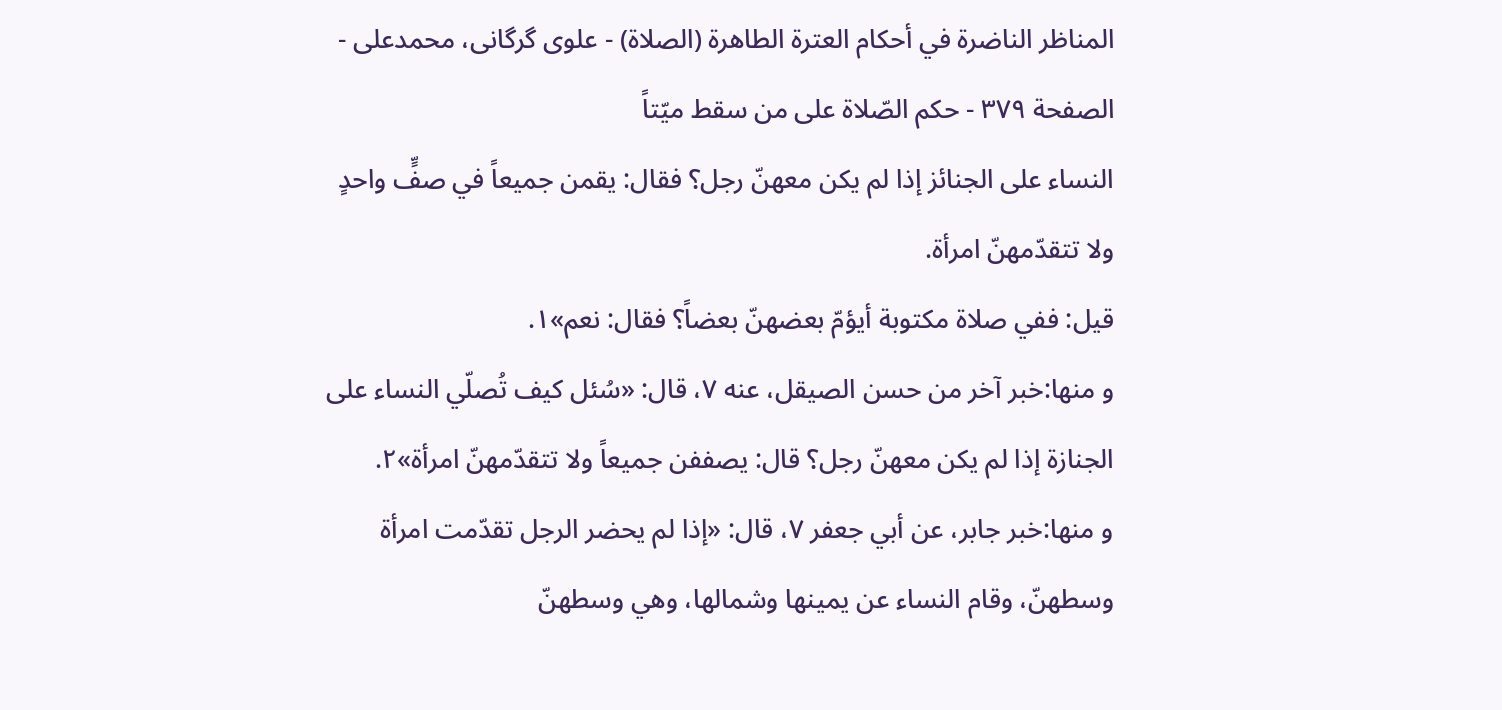المناظر الناضرة في أحکام العترة الطاهرة (الصلاة) - علوی گرگانی، محمدعلی - الصفحة ٣٧٩ - حكم الصّلاة على من سقط ميّتاً
النساء على الجنائز إذا لم يكن معهنّ رجل؟ فقال: يقمن جميعاً في صفٍّ واحدٍ ولا تتقدّمهنّ امرأة.
قيل: ففي صلاة مكتوبة أيؤمّ بعضهنّ بعضاً؟ فقال: نعم»١.
و منها:خبر آخر من حسن الصيقل، عنه ٧، قال: «سُئل كيف تُصلّي النساء على الجنازة إذا لم يكن معهنّ رجل؟ قال: يصففن جميعاً ولا تتقدّمهنّ امرأة»٢.
و منها:خبر جابر، عن أبي جعفر ٧، قال: «إذا لم يحضر الرجل تقدّمت امرأة وسطهنّ، وقام النساء عن يمينها وشمالها، وهي وسطهنّ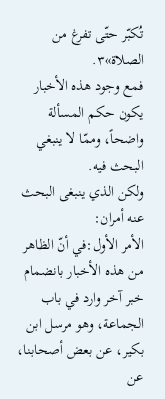تُكبّر حتّى تفرغ من الصلاة»٣.
فمع وجود هذه الأخبار يكون حكم المسألة واضحاً، وممّا لا ينبغي البحث فيه.
ولكن الذي ينبغى البحث عنه أمران:
الأمر الأول:في أنّ الظاهر من هذه الأخبار بانضمام خبر آخر وارد في باب الجماعة، وهو مرسل ابن بكير، عن بعض أصحابنا، عن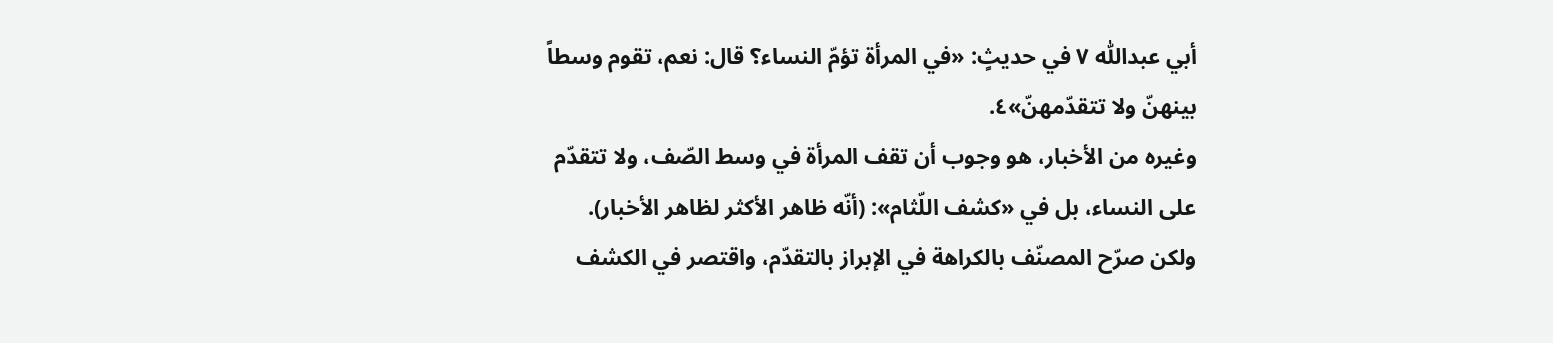أبي عبداللّٰه ٧ في حديثٍ: «في المرأة تؤمّ النساء؟ قال: نعم، تقوم وسطاً بينهنّ ولا تتقدّمهنّ»٤.
وغيره من الأخبار، هو وجوب أن تقف المرأة في وسط الصّف، ولا تتقدّم على النساء، بل في «كشف اللّثام»: (أنّه ظاهر الأكثر لظاهر الأخبار).
ولكن صرّح المصنّف بالكراهة في الإبراز بالتقدّم، واقتصر في الكشف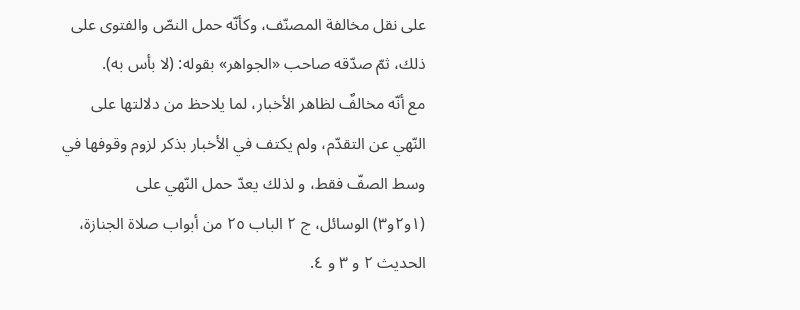على نقل مخالفة المصنّف، وكأنّه حمل النصّ والفتوى على ذلك، ثمّ صدّقه صاحب «الجواهر» بقوله: (لا بأس به).
مع أنّه مخالفٌ لظاهر الأخبار، لما يلاحظ من دلالتها على النّهي عن التقدّم، ولم يكتف في الأخبار بذكر لزوم وقوفها في وسط الصفّ فقط، و لذلك يعدّ حمل النّهي على
(١و٢و٣) الوسائل، ج ٢ الباب ٢٥ من أبواب صلاة الجنازة، الحديث ٢ و ٣ و ٤.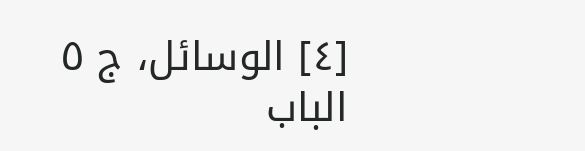[٤] الوسائل، ج ٥ الباب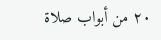٢٠ من أبواب صلاة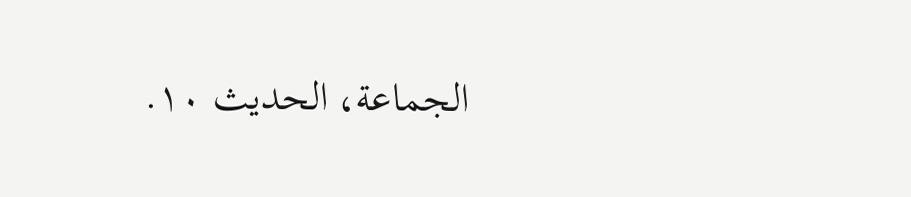الجماعة، الحديث ١٠.